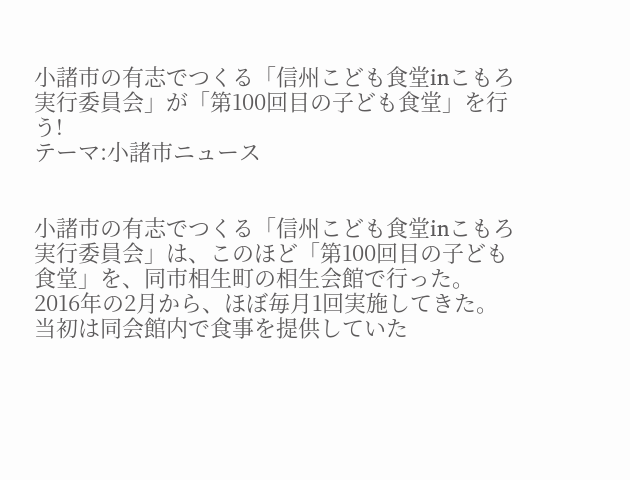小諸市の有志でつくる「信州こども食堂inこもろ実行委員会」が「第100回目の子ども食堂」を行う!
テーマ:小諸市ニュース


小諸市の有志でつくる「信州こども食堂inこもろ実行委員会」は、このほど「第100回目の子ども食堂」を、同市相生町の相生会館で行った。
2016年の2月から、ほぼ毎月1回実施してきた。
当初は同会館内で食事を提供していた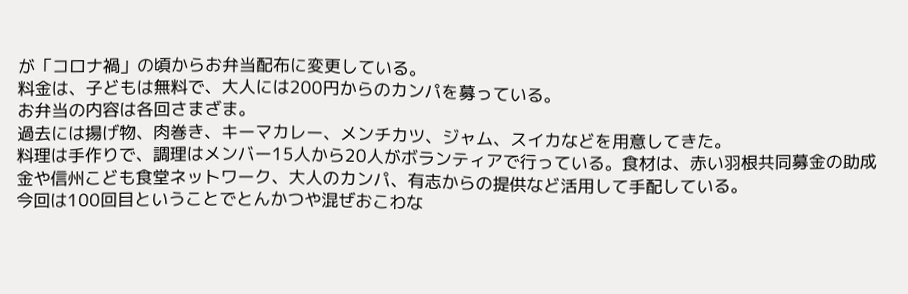が「コロナ禍」の頃からお弁当配布に変更している。
料金は、子どもは無料で、大人には200円からのカンパを募っている。
お弁当の内容は各回さまざま。
過去には揚げ物、肉巻き、キーマカレー、メンチカツ、ジャム、スイカなどを用意してきた。
料理は手作りで、調理はメンバー15人から20人がボランティアで行っている。食材は、赤い羽根共同募金の助成金や信州こども食堂ネットワーク、大人のカンパ、有志からの提供など活用して手配している。
今回は100回目ということでとんかつや混ぜおこわな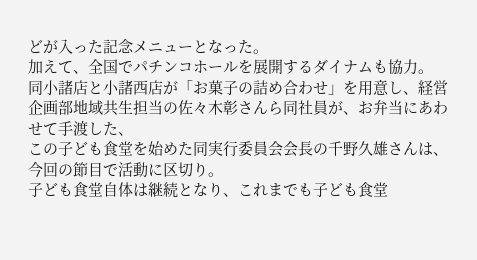どが入った記念メニューとなった。
加えて、全国でパチンコホールを展開するダイナムも協力。
同小諸店と小諸西店が「お菓子の詰め合わせ」を用意し、経営企画部地域共生担当の佐々木彰さんら同社員が、お弁当にあわせて手渡した、
この子ども食堂を始めた同実行委員会会長の千野久雄さんは、今回の節目で活動に区切り。
子ども食堂自体は継続となり、これまでも子ども食堂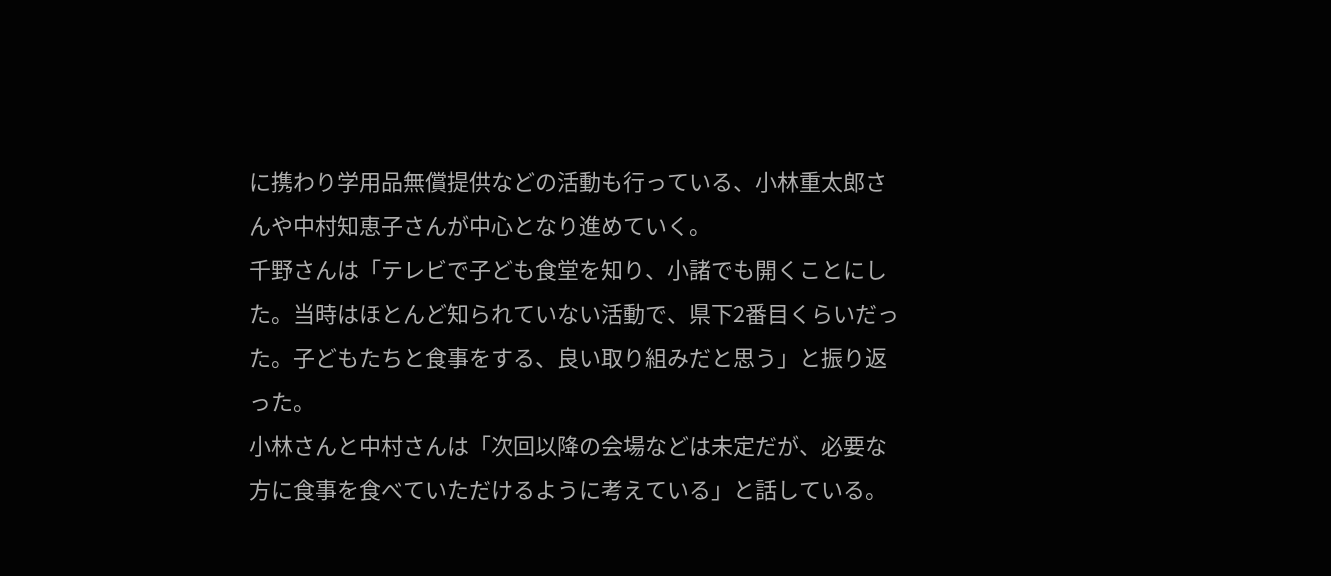に携わり学用品無償提供などの活動も行っている、小林重太郎さんや中村知恵子さんが中心となり進めていく。
千野さんは「テレビで子ども食堂を知り、小諸でも開くことにした。当時はほとんど知られていない活動で、県下2番目くらいだった。子どもたちと食事をする、良い取り組みだと思う」と振り返った。
小林さんと中村さんは「次回以降の会場などは未定だが、必要な方に食事を食べていただけるように考えている」と話している。